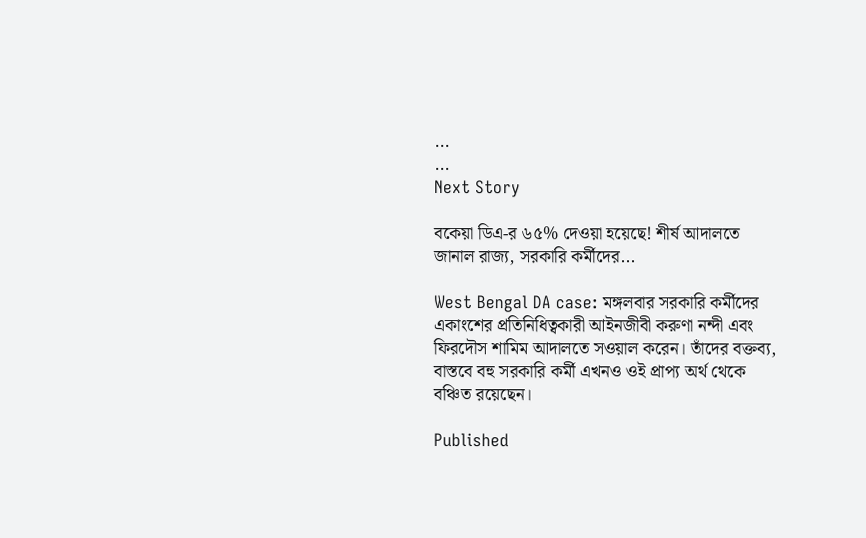...
...
Next Story

বকেয়া ডিএ-র ৬৫% দেওয়া হয়েছে! শীর্ষ আদালতে জানাল রাজ্য, সরকারি কর্মীদের...

West Bengal DA case: মঙ্গলবার সরকারি কর্মীদের একাংশের প্রতিনিধিত্বকারী আইনজীবী করুণা নন্দী এবং ফিরদৌস শামিম আদালতে সওয়াল করেন। তাঁদের বক্তব্য, বাস্তবে বহু সরকারি কর্মী এখনও ওই প্রাপ্য অর্থ থেকে বঞ্চিত রয়েছেন।

Published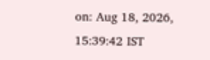on: Aug 18, 2026, 15:39:42 IST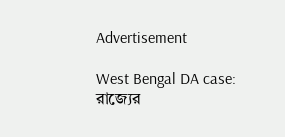Advertisement

West Bengal DA case: রাজ্যের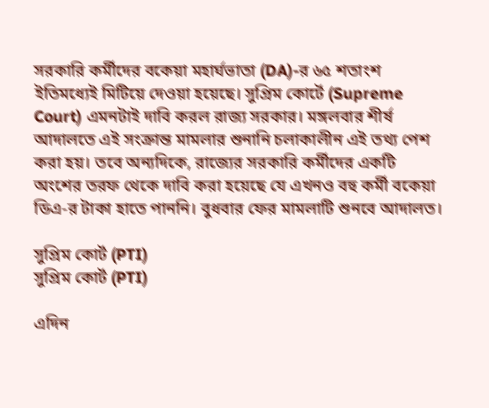সরকারি কর্মীদের বকেয়া মহার্ঘভাতা (DA)-র ৬৫ শতাংশ ইতিমধ্যেই মিটিয়ে দেওয়া হয়েছে। সুপ্রিম কোর্টে (Supreme Court) এমনটাই দাবি করল রাজ্য সরকার। মঙ্গলবার শীর্ষ আদালতে এই সংক্রান্ত মামলার শুনানি চলাকালীন এই তথ্য পেশ করা হয়। তবে অন্যদিকে, রাজ্যের সরকারি কর্মীদের একটি অংশের তরফ থেকে দাবি করা হয়েছে যে এখনও বহু কর্মী বকেয়া ডিএ-র টাকা হাতে পাননি। বুধবার ফের মামলাটি শুনবে আদালত।

সুপ্রিম কোর্ট (PTI)
সুপ্রিম কোর্ট (PTI)

এদিন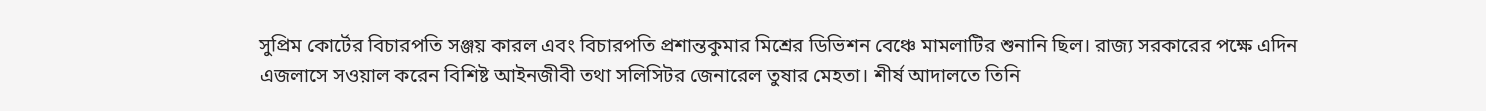সুপ্রিম কোর্টের বিচারপতি সঞ্জয় কারল এবং বিচারপতি প্রশান্তকুমার মিশ্রের ডিভিশন বেঞ্চে মামলাটির শুনানি ছিল। রাজ্য সরকারের পক্ষে এদিন এজলাসে সওয়াল করেন বিশিষ্ট আইনজীবী তথা সলিসিটর জেনারেল তুষার মেহতা। শীর্ষ আদালতে তিনি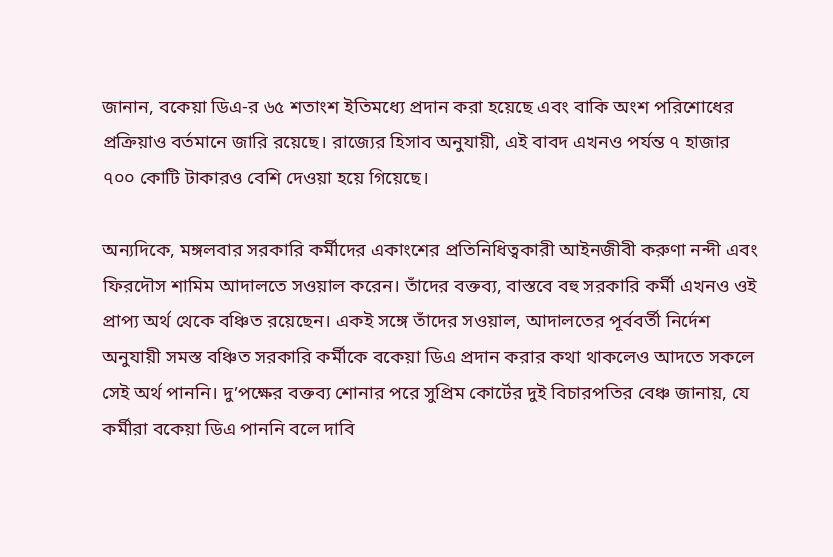জানান, বকেয়া ডিএ-র ৬৫ শতাংশ ইতিমধ্যে প্রদান করা হয়েছে এবং বাকি অংশ পরিশোধের প্রক্রিয়াও বর্তমানে জারি রয়েছে। রাজ্যের হিসাব অনুযায়ী, এই বাবদ এখনও পর্যন্ত ৭ হাজার ৭০০ কোটি টাকারও বেশি দেওয়া হয়ে গিয়েছে।

অন্যদিকে, মঙ্গলবার সরকারি কর্মীদের একাংশের প্রতিনিধিত্বকারী আইনজীবী করুণা নন্দী এবং ফিরদৌস শামিম আদালতে সওয়াল করেন। তাঁদের বক্তব্য, বাস্তবে বহু সরকারি কর্মী এখনও ওই প্রাপ্য অর্থ থেকে বঞ্চিত রয়েছেন। একই সঙ্গে তাঁদের সওয়াল, আদালতের পূর্ববর্তী নির্দেশ অনুযায়ী সমস্ত বঞ্চিত সরকারি কর্মীকে বকেয়া ডিএ প্রদান করার কথা থাকলেও আদতে সকলে সেই অর্থ পাননি। দু’পক্ষের বক্তব্য শোনার পরে সুপ্রিম কোর্টের দুই বিচারপতির বেঞ্চ জানায়, যে কর্মীরা বকেয়া ডিএ পাননি বলে দাবি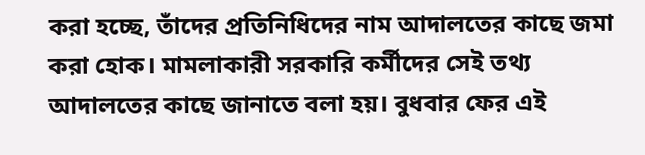করা হচ্ছে, তাঁদের প্রতিনিধিদের নাম আদালতের কাছে জমা করা হোক। মামলাকারী সরকারি কর্মীদের সেই তথ্য আদালতের কাছে জানাতে বলা হয়। বুধবার ফের এই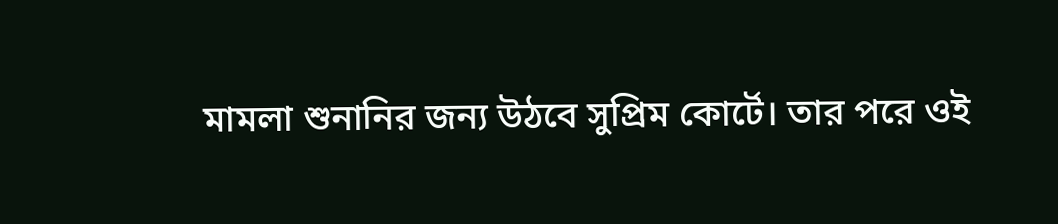মামলা শুনানির জন্য উঠবে সুপ্রিম কোর্টে। তার পরে ওই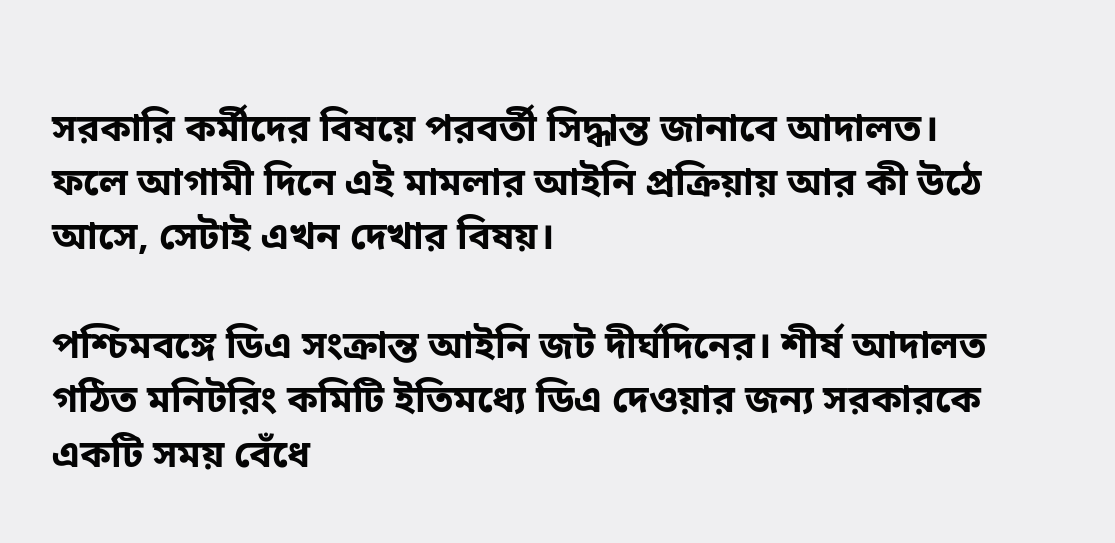সরকারি কর্মীদের বিষয়ে পরবর্তী সিদ্ধান্ত জানাবে আদালত। ফলে আগামী দিনে এই মামলার আইনি প্রক্রিয়ায় আর কী উঠে আসে, সেটাই এখন দেখার বিষয়।

পশ্চিমবঙ্গে ডিএ সংক্রান্ত আইনি জট দীর্ঘদিনের। শীর্ষ আদালত গঠিত মনিটরিং কমিটি ইতিমধ্যে ডিএ দেওয়ার জন্য সরকারকে একটি সময় বেঁধে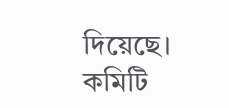দিয়েছে। কমিটি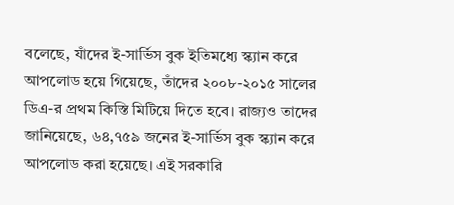বলেছে, যাঁদের ই-সার্ভিস বুক ইতিমধ্যে স্ক্যান করে আপলোড হয়ে গিয়েছে, তাঁদের ২০০৮-২০১৫ সালের ডিএ-র প্রথম কিস্তি মিটিয়ে দিতে হবে। রাজ্যও তাদের জানিয়েছে, ৬৪,৭৫৯ জনের ই-সার্ভিস বুক স্ক্যান করে আপলোড করা হয়েছে। এই সরকারি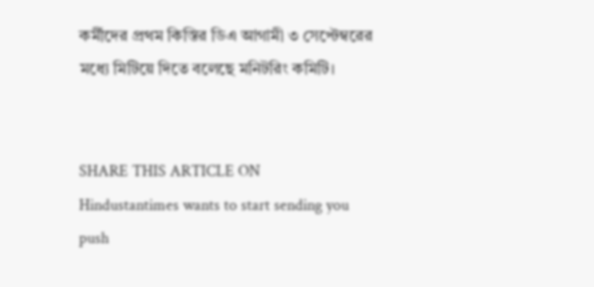কর্মীদের প্রথম কিস্তির ডিএ আগামী ৩ সেপ্টেম্বরের মধ্যে মিটিয়ে দিতে বলেছে মনিটরিং কমিটি।


SHARE THIS ARTICLE ON
Hindustantimes wants to start sending you push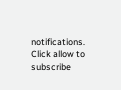notifications. Click allow to subscribe